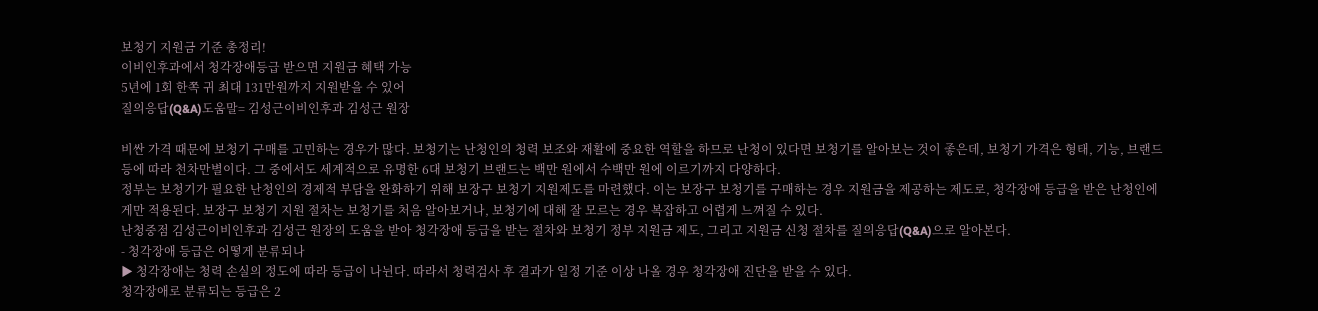보청기 지원금 기준 총정리!
이비인후과에서 청각장애등급 받으면 지원금 혜택 가능
5년에 1회 한쪽 귀 최대 131만원까지 지원받을 수 있어
질의응답(Q&A)도움말= 김성근이비인후과 김성근 원장

비싼 가격 때문에 보청기 구매를 고민하는 경우가 많다. 보청기는 난청인의 청력 보조와 재활에 중요한 역할을 하므로 난청이 있다면 보청기를 알아보는 것이 좋은데, 보청기 가격은 형태, 기능, 브랜드 등에 따라 천차만별이다. 그 중에서도 세계적으로 유명한 6대 보청기 브랜드는 백만 원에서 수백만 원에 이르기까지 다양하다.
정부는 보청기가 필요한 난청인의 경제적 부담을 완화하기 위해 보장구 보청기 지원제도를 마련했다. 이는 보장구 보청기를 구매하는 경우 지원금을 제공하는 제도로, 청각장애 등급을 받은 난청인에게만 적용된다. 보장구 보청기 지원 절차는 보청기를 처음 알아보거나, 보청기에 대해 잘 모르는 경우 복잡하고 어렵게 느껴질 수 있다.
난청중점 김성근이비인후과 김성근 원장의 도움을 받아 청각장애 등급을 받는 절차와 보청기 정부 지원금 제도, 그리고 지원금 신청 절차를 질의응답(Q&A)으로 알아본다.
- 청각장애 등급은 어떻게 분류되나
▶ 청각장애는 청력 손실의 정도에 따라 등급이 나뉜다. 따라서 청력검사 후 결과가 일정 기준 이상 나올 경우 청각장애 진단을 받을 수 있다.
청각장애로 분류되는 등급은 2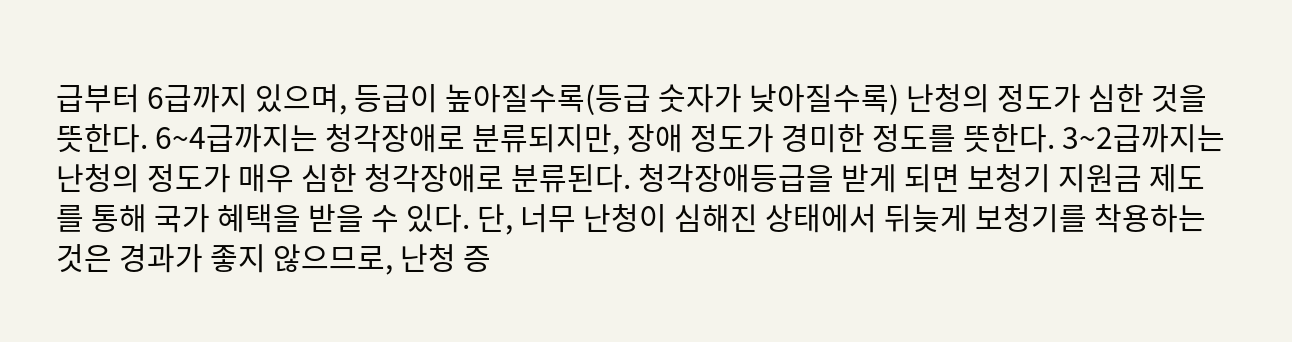급부터 6급까지 있으며, 등급이 높아질수록(등급 숫자가 낮아질수록) 난청의 정도가 심한 것을 뜻한다. 6~4급까지는 청각장애로 분류되지만, 장애 정도가 경미한 정도를 뜻한다. 3~2급까지는 난청의 정도가 매우 심한 청각장애로 분류된다. 청각장애등급을 받게 되면 보청기 지원금 제도를 통해 국가 혜택을 받을 수 있다. 단, 너무 난청이 심해진 상태에서 뒤늦게 보청기를 착용하는 것은 경과가 좋지 않으므로, 난청 증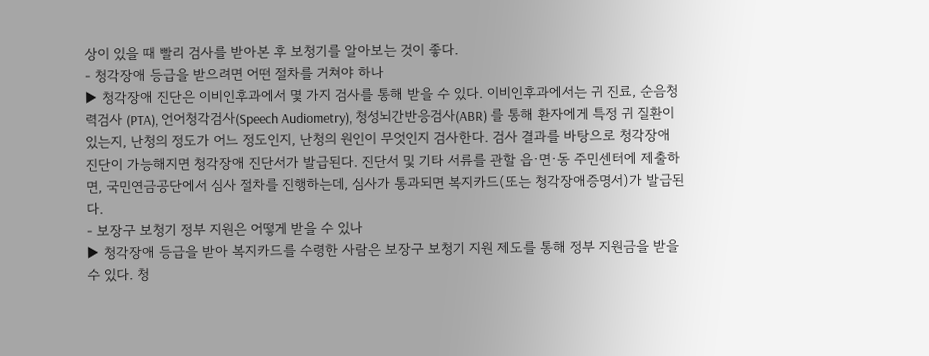상이 있을 때 빨리 검사를 받아본 후 보청기를 알아보는 것이 좋다.
- 청각장애 등급을 받으려면 어떤 절차를 거쳐야 하나
▶ 청각장애 진단은 이비인후과에서 몇 가지 검사를 통해 받을 수 있다. 이비인후과에서는 귀 진료, 순음청력검사 (PTA), 언어청각검사(Speech Audiometry), 청성뇌간반응검사(ABR) 를 통해 환자에게 특정 귀 질환이 있는지, 난청의 정도가 어느 정도인지, 난청의 원인이 무엇인지 검사한다. 검사 결과를 바탕으로 청각장애 진단이 가능해지면 청각장애 진단서가 발급된다. 진단서 및 기타 서류를 관할 읍·면·동 주민센터에 제출하면, 국민연금공단에서 심사 절차를 진행하는데, 심사가 통과되면 복지카드(또는 청각장애증명서)가 발급된다.
- 보장구 보청기 정부 지원은 어떻게 받을 수 있나
▶ 청각장애 등급을 받아 복지카드를 수령한 사람은 보장구 보청기 지원 제도를 통해 정부 지원금을 받을 수 있다. 청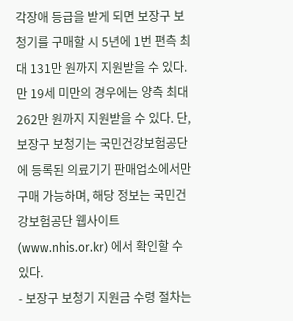각장애 등급을 받게 되면 보장구 보청기를 구매할 시 5년에 1번 편측 최대 131만 원까지 지원받을 수 있다. 만 19세 미만의 경우에는 양측 최대 262만 원까지 지원받을 수 있다. 단, 보장구 보청기는 국민건강보험공단에 등록된 의료기기 판매업소에서만 구매 가능하며, 해당 정보는 국민건강보험공단 웹사이트 (www.nhis.or.kr) 에서 확인할 수 있다.
- 보장구 보청기 지원금 수령 절차는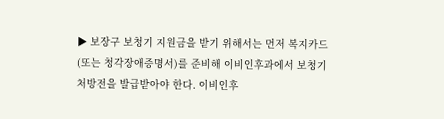▶ 보장구 보청기 지원금을 받기 위해서는 먼저 복지카드(또는 청각장애증명서)를 준비해 이비인후과에서 보청기 처방전을 발급받아야 한다. 이비인후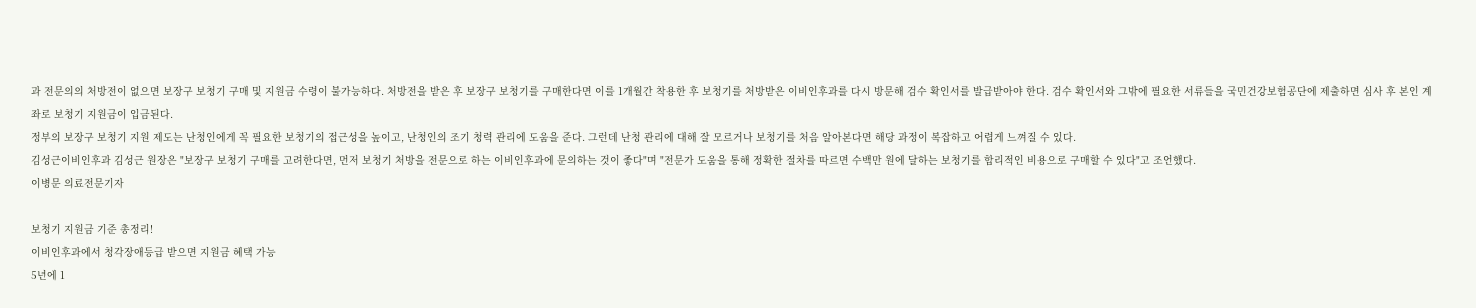과 전문의의 처방전이 없으면 보장구 보청기 구매 및 지원금 수령이 불가능하다. 처방전을 받은 후 보장구 보청기를 구매한다면 이를 1개월간 착용한 후 보청기를 처방받은 이비인후과를 다시 방문해 검수 확인서를 발급받아야 한다. 검수 확인서와 그밖에 필요한 서류들을 국민건강보험공단에 제출하면 심사 후 본인 계좌로 보청기 지원금이 입금된다.
정부의 보장구 보청기 지원 제도는 난청인에게 꼭 필요한 보청기의 접근성을 높이고, 난청인의 조기 청력 관리에 도움을 준다. 그런데 난청 관리에 대해 잘 모르거나 보청기를 처음 알아본다면 해당 과정이 복잡하고 어렵게 느껴질 수 있다.
김성근이비인후과 김성근 원장은 "보장구 보청기 구매를 고려한다면, 먼저 보청기 처방을 전문으로 하는 이비인후과에 문의하는 것이 좋다"며 "전문가 도움을 통해 정확한 절차를 따르면 수백만 원에 달하는 보청기를 합리적인 비용으로 구매할 수 있다"고 조언했다.
이병문 의료전문기자

보청기 지원금 기준 총정리!
이비인후과에서 청각장애등급 받으면 지원금 혜택 가능
5년에 1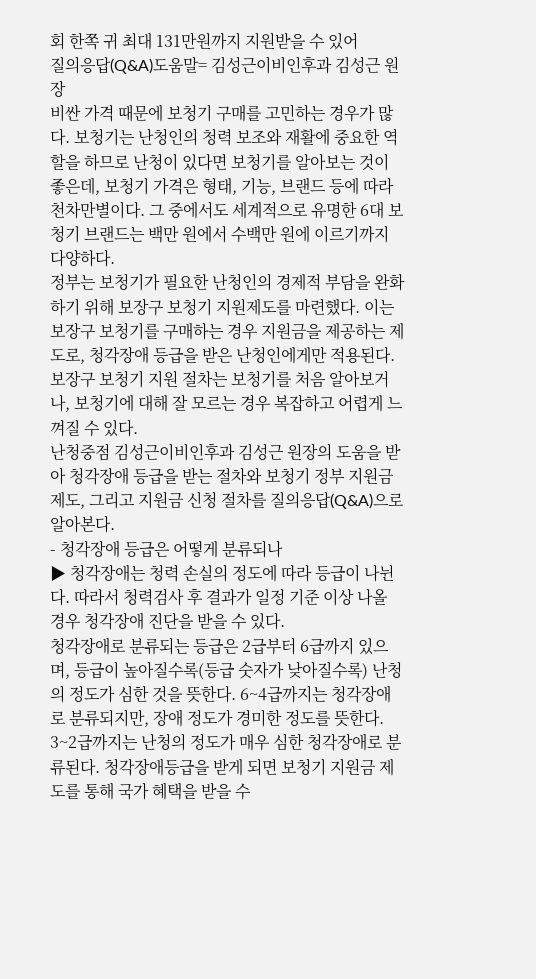회 한쪽 귀 최대 131만원까지 지원받을 수 있어
질의응답(Q&A)도움말= 김성근이비인후과 김성근 원장
비싼 가격 때문에 보청기 구매를 고민하는 경우가 많다. 보청기는 난청인의 청력 보조와 재활에 중요한 역할을 하므로 난청이 있다면 보청기를 알아보는 것이 좋은데, 보청기 가격은 형태, 기능, 브랜드 등에 따라 천차만별이다. 그 중에서도 세계적으로 유명한 6대 보청기 브랜드는 백만 원에서 수백만 원에 이르기까지 다양하다.
정부는 보청기가 필요한 난청인의 경제적 부담을 완화하기 위해 보장구 보청기 지원제도를 마련했다. 이는 보장구 보청기를 구매하는 경우 지원금을 제공하는 제도로, 청각장애 등급을 받은 난청인에게만 적용된다. 보장구 보청기 지원 절차는 보청기를 처음 알아보거나, 보청기에 대해 잘 모르는 경우 복잡하고 어렵게 느껴질 수 있다.
난청중점 김성근이비인후과 김성근 원장의 도움을 받아 청각장애 등급을 받는 절차와 보청기 정부 지원금 제도, 그리고 지원금 신청 절차를 질의응답(Q&A)으로 알아본다.
- 청각장애 등급은 어떻게 분류되나
▶ 청각장애는 청력 손실의 정도에 따라 등급이 나뉜다. 따라서 청력검사 후 결과가 일정 기준 이상 나올 경우 청각장애 진단을 받을 수 있다.
청각장애로 분류되는 등급은 2급부터 6급까지 있으며, 등급이 높아질수록(등급 숫자가 낮아질수록) 난청의 정도가 심한 것을 뜻한다. 6~4급까지는 청각장애로 분류되지만, 장애 정도가 경미한 정도를 뜻한다. 3~2급까지는 난청의 정도가 매우 심한 청각장애로 분류된다. 청각장애등급을 받게 되면 보청기 지원금 제도를 통해 국가 혜택을 받을 수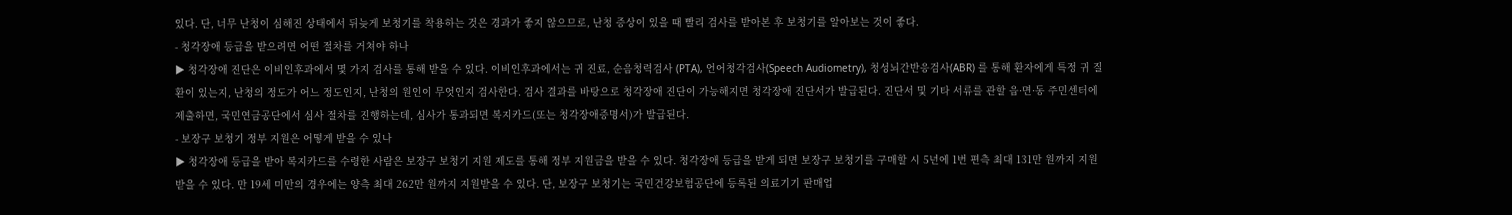있다. 단, 너무 난청이 심해진 상태에서 뒤늦게 보청기를 착용하는 것은 경과가 좋지 않으므로, 난청 증상이 있을 때 빨리 검사를 받아본 후 보청기를 알아보는 것이 좋다.
- 청각장애 등급을 받으려면 어떤 절차를 거쳐야 하나
▶ 청각장애 진단은 이비인후과에서 몇 가지 검사를 통해 받을 수 있다. 이비인후과에서는 귀 진료, 순음청력검사 (PTA), 언어청각검사(Speech Audiometry), 청성뇌간반응검사(ABR) 를 통해 환자에게 특정 귀 질환이 있는지, 난청의 정도가 어느 정도인지, 난청의 원인이 무엇인지 검사한다. 검사 결과를 바탕으로 청각장애 진단이 가능해지면 청각장애 진단서가 발급된다. 진단서 및 기타 서류를 관할 읍·면·동 주민센터에 제출하면, 국민연금공단에서 심사 절차를 진행하는데, 심사가 통과되면 복지카드(또는 청각장애증명서)가 발급된다.
- 보장구 보청기 정부 지원은 어떻게 받을 수 있나
▶ 청각장애 등급을 받아 복지카드를 수령한 사람은 보장구 보청기 지원 제도를 통해 정부 지원금을 받을 수 있다. 청각장애 등급을 받게 되면 보장구 보청기를 구매할 시 5년에 1번 편측 최대 131만 원까지 지원받을 수 있다. 만 19세 미만의 경우에는 양측 최대 262만 원까지 지원받을 수 있다. 단, 보장구 보청기는 국민건강보험공단에 등록된 의료기기 판매업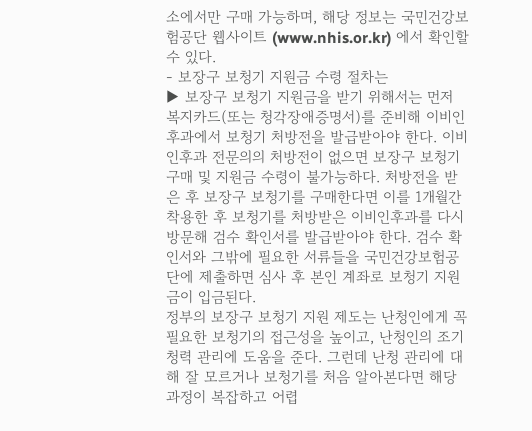소에서만 구매 가능하며, 해당 정보는 국민건강보험공단 웹사이트 (www.nhis.or.kr) 에서 확인할 수 있다.
- 보장구 보청기 지원금 수령 절차는
▶ 보장구 보청기 지원금을 받기 위해서는 먼저 복지카드(또는 청각장애증명서)를 준비해 이비인후과에서 보청기 처방전을 발급받아야 한다. 이비인후과 전문의의 처방전이 없으면 보장구 보청기 구매 및 지원금 수령이 불가능하다. 처방전을 받은 후 보장구 보청기를 구매한다면 이를 1개월간 착용한 후 보청기를 처방받은 이비인후과를 다시 방문해 검수 확인서를 발급받아야 한다. 검수 확인서와 그밖에 필요한 서류들을 국민건강보험공단에 제출하면 심사 후 본인 계좌로 보청기 지원금이 입금된다.
정부의 보장구 보청기 지원 제도는 난청인에게 꼭 필요한 보청기의 접근성을 높이고, 난청인의 조기 청력 관리에 도움을 준다. 그런데 난청 관리에 대해 잘 모르거나 보청기를 처음 알아본다면 해당 과정이 복잡하고 어렵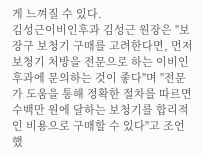게 느껴질 수 있다.
김성근이비인후과 김성근 원장은 "보장구 보청기 구매를 고려한다면, 먼저 보청기 처방을 전문으로 하는 이비인후과에 문의하는 것이 좋다"며 "전문가 도움을 통해 정확한 절차를 따르면 수백만 원에 달하는 보청기를 합리적인 비용으로 구매할 수 있다"고 조언했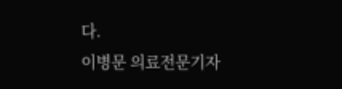다.
이병문 의료전문기자